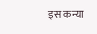इस कन्या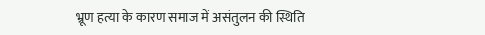भ्रूण हत्या के कारण समाज में असंतुलन की स्थिति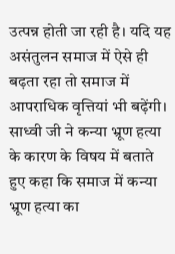उत्पन्न होती जा रही है। यदि यह असंतुलन समाज में ऐसे ही बढ़ता रहा तो समाज में आपराधिक वृत्तियां भी बढ़ेंगी।
साध्वी जी ने कन्या भ्रूण हत्या के कारण के विषय में बताते हुए कहा कि समाज में कन्या भ्रूण हत्या का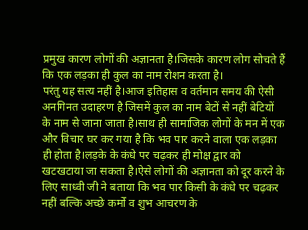प्रमुख कारण लोगों की अज्ञानता है।जिसके कारण लोग सोचते हैं कि एक लड़का ही कुल का नाम रोशन करता है।
परंतु यह सत्य नहीं है।आज इतिहास व वर्तमान समय की ऐसी अनगिनत उदाहरण है जिसमें कुल का नाम बेटों से नहीं बेटियों के नाम से जाना जाता है।साथ ही सामाजिक लोगों के मन में एक और विचार घर कर गया है कि भव पार करने वाला एक लड़का ही होता है।लड़के के कंधे पर चढ़कर ही मोक्ष द्वार को खटखटाया जा सकता है।ऐसे लोगों की अज्ञानता को दूर करने के लिए साध्वी जी ने बताया कि भव पार किसी के कंधे पर चढ़कर नहीं बल्कि अच्छे कर्मों व शुभ आचरण के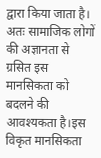द्वारा किया जाता है।
अतः सामाजिक लोगों की अज्ञानता से ग्रसित इस मानसिकता को बदलने की आवश्यकता है।इस विकृत मानसिकता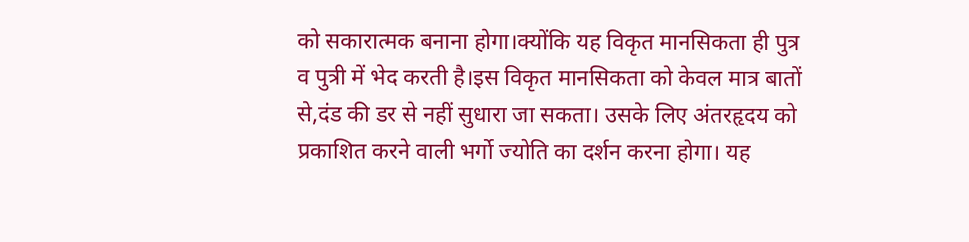को सकारात्मक बनाना होगा।क्योंकि यह विकृत मानसिकता ही पुत्र व पुत्री में भेद करती है।इस विकृत मानसिकता को केवल मात्र बातों से,दंड की डर से नहीं सुधारा जा सकता। उसके लिए अंतरहृदय को प्रकाशित करने वाली भर्गो ज्योति का दर्शन करना होगा। यह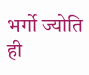भर्गो ज्योति ही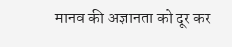मानव की अज्ञानता को दूर कर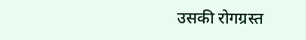उसकी रोगग्रस्त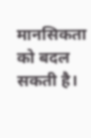मानसिकता को बदल सकती है।